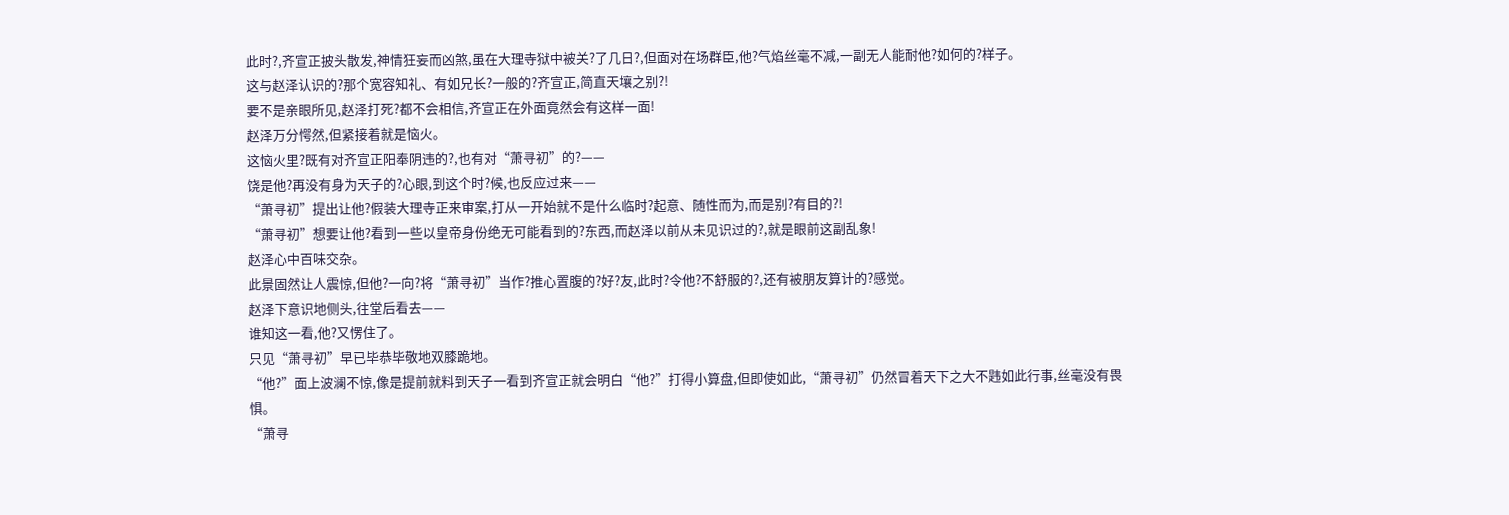此时?,齐宣正披头散发,神情狂妄而凶煞,虽在大理寺狱中被关?了几日?,但面对在场群臣,他?气焰丝毫不减,一副无人能耐他?如何的?样子。
这与赵泽认识的?那个宽容知礼、有如兄长?一般的?齐宣正,简直天壤之别?!
要不是亲眼所见,赵泽打死?都不会相信,齐宣正在外面竟然会有这样一面!
赵泽万分愕然,但紧接着就是恼火。
这恼火里?既有对齐宣正阳奉阴违的?,也有对“萧寻初”的?——
饶是他?再没有身为天子的?心眼,到这个时?候,也反应过来——
“萧寻初”提出让他?假装大理寺正来审案,打从一开始就不是什么临时?起意、随性而为,而是别?有目的?!
“萧寻初”想要让他?看到一些以皇帝身份绝无可能看到的?东西,而赵泽以前从未见识过的?,就是眼前这副乱象!
赵泽心中百味交杂。
此景固然让人震惊,但他?一向?将“萧寻初”当作?推心置腹的?好?友,此时?令他?不舒服的?,还有被朋友算计的?感觉。
赵泽下意识地侧头,往堂后看去——
谁知这一看,他?又愣住了。
只见“萧寻初”早已毕恭毕敬地双膝跪地。
“他?”面上波澜不惊,像是提前就料到天子一看到齐宣正就会明白“他?”打得小算盘,但即使如此,“萧寻初”仍然冒着天下之大不韪如此行事,丝毫没有畏惧。
“萧寻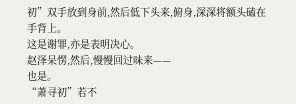初”双手放到身前,然后低下头来,俯身,深深将额头磕在手背上。
这是谢罪,亦是表明决心。
赵泽呆愣,然后,慢慢回过味来——
也是。
“萧寻初”若不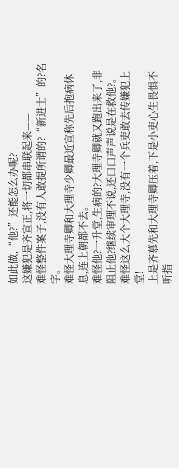如此做,“他?”还能怎么办呢?
这嫌犯是齐宣正,将一切都串联起来——
难怪整件案子,没有人敢提所谓的?“新进士”的?名字。
难怪大理寺卿和大理寺少卿最近宣称先后抱病休息,连上朝都不去。
难怪他?一升堂,生病的?大理寺卿就又跑出来了,非阻止他?继续审理不说,还口口声声说是在救他?。
难怪这么大个大理寺,没有一个兵吏敢去传嫌犯上堂!
上是齐慕先和大理寺卿压着,下是小吏心生畏惧不听指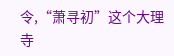令,“萧寻初”这个大理寺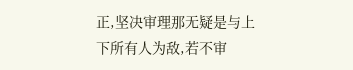正,坚决审理那无疑是与上下所有人为敌,若不审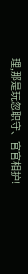理,那是玩忽职守、官官相护!